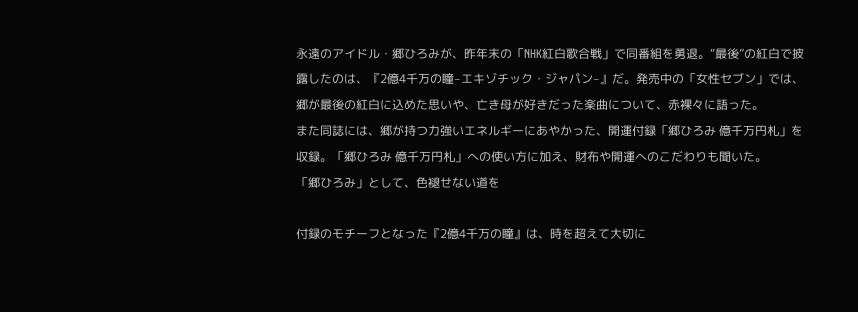永遠のアイドル・郷ひろみが、昨年末の「NHK紅白歌合戦」で同番組を勇退。“最後”の紅白で披露したのは、『2億4千万の瞳‒エキゾチック・ジャパン‒』だ。発売中の「女性セブン」では、郷が最後の紅白に込めた思いや、亡き母が好きだった楽曲について、赤裸々に語った。
また同誌には、郷が持つ力強いエネルギーにあやかった、開運付録「郷ひろみ 億千万円札」を収録。「郷ひろみ 億千万円札」への使い方に加え、財布や開運へのこだわりも聞いた。
「郷ひろみ」として、色褪せない道を

付録のモチーフとなった『2億4千万の瞳』は、時を超えて大切に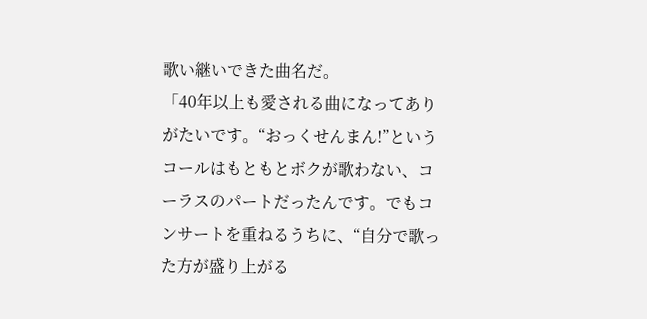歌い継いできた曲名だ。
「40年以上も愛される曲になってありがたいです。“おっくせんまん!”というコールはもともとボクが歌わない、コーラスのパートだったんです。でもコンサートを重ねるうちに、“自分で歌った方が盛り上がる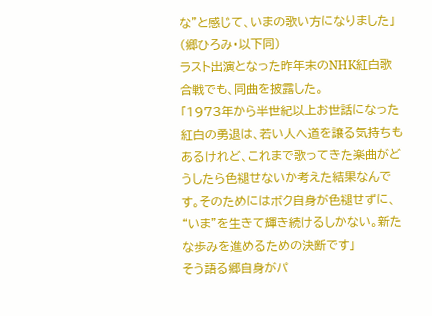な”と感じて、いまの歌い方になりました」(郷ひろみ・以下同)
ラスト出演となった昨年末のNHK紅白歌合戦でも、同曲を披露した。
「1973年から半世紀以上お世話になった紅白の勇退は、若い人へ道を譲る気持ちもあるけれど、これまで歌ってきた楽曲がどうしたら色褪せないか考えた結果なんです。そのためにはボク自身が色褪せずに、“いま”を生きて輝き続けるしかない。新たな歩みを進めるための決断です」
そう語る郷自身がパ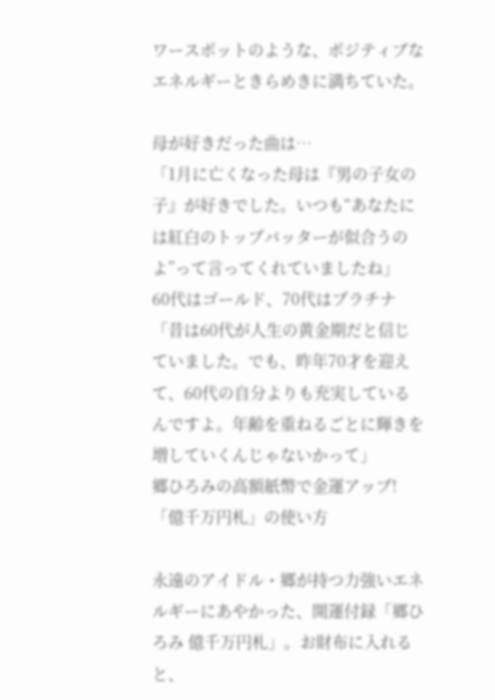ワースポットのような、ポジティブなエネルギーときらめきに満ちていた。

母が好きだった曲は…
「1月に亡くなった母は『男の子女の子』が好きでした。いつも“あなたには紅白のトップバッターが似合うのよ”って言ってくれていましたね」
60代はゴールド、70代はプラチナ
「昔は60代が人生の黄金期だと信じていました。でも、昨年70才を迎えて、60代の自分よりも充実しているんですよ。年齢を重ねるごとに輝きを増していくんじゃないかって」
郷ひろみの高額紙幣で金運アップ!「億千万円札」の使い方

永遠のアイドル・郷が持つ力強いエネルギーにあやかった、開運付録「郷ひろみ 億千万円札」。お財布に入れると、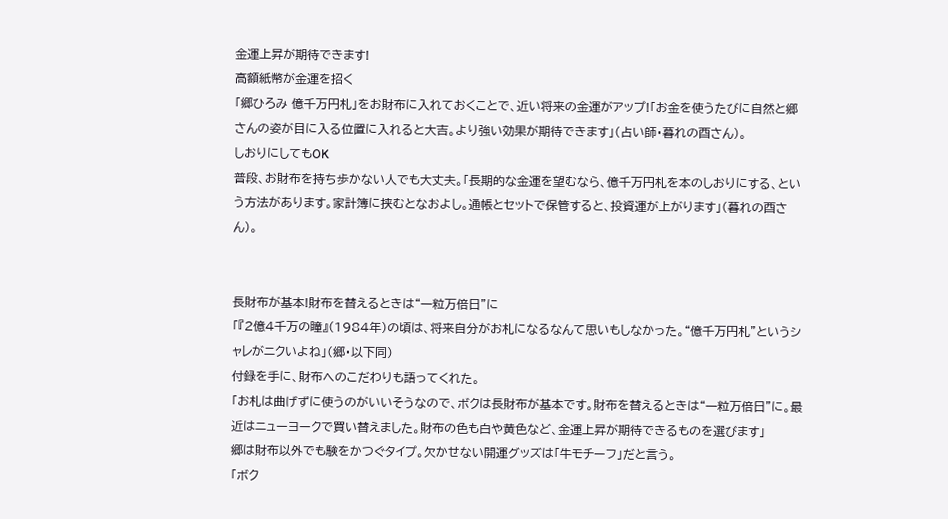金運上昇が期待できます!
高額紙幣が金運を招く
「郷ひろみ 億千万円札」をお財布に入れておくことで、近い将来の金運がアップ!「お金を使うたびに自然と郷さんの姿が目に入る位置に入れると大吉。より強い効果が期待できます」(占い師・暮れの酉さん)。
しおりにしてもOK
普段、お財布を持ち歩かない人でも大丈夫。「長期的な金運を望むなら、億千万円札を本のしおりにする、という方法があります。家計簿に挟むとなおよし。通帳とセットで保管すると、投資運が上がります」(暮れの酉さん)。


長財布が基本!財布を替えるときは“一粒万倍日”に
「『2億4千万の瞳』(1984年)の頃は、将来自分がお札になるなんて思いもしなかった。“億千万円札”というシャレがニクいよね」(郷・以下同)
付録を手に、財布へのこだわりも語ってくれた。
「お札は曲げずに使うのがいいそうなので、ボクは長財布が基本です。財布を替えるときは“一粒万倍日”に。最近はニューヨークで買い替えました。財布の色も白や黄色など、金運上昇が期待できるものを選びます」
郷は財布以外でも験をかつぐタイプ。欠かせない開運グッズは「牛モチーフ」だと言う。
「ボク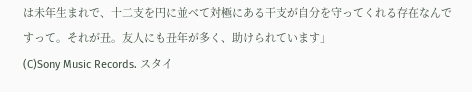は未年生まれで、十二支を円に並べて対極にある干支が自分を守ってくれる存在なんですって。それが丑。友人にも丑年が多く、助けられています」
(C)Sony Music Records. スタイ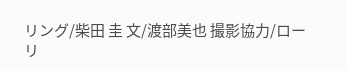リング/柴田 圭 文/渡部美也 撮影協力/ローリ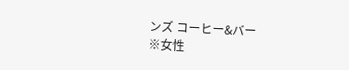ンズ コーヒー&バー
※女性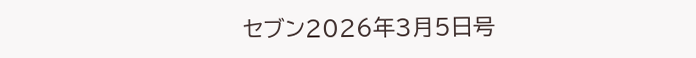セブン2026年3月5日号